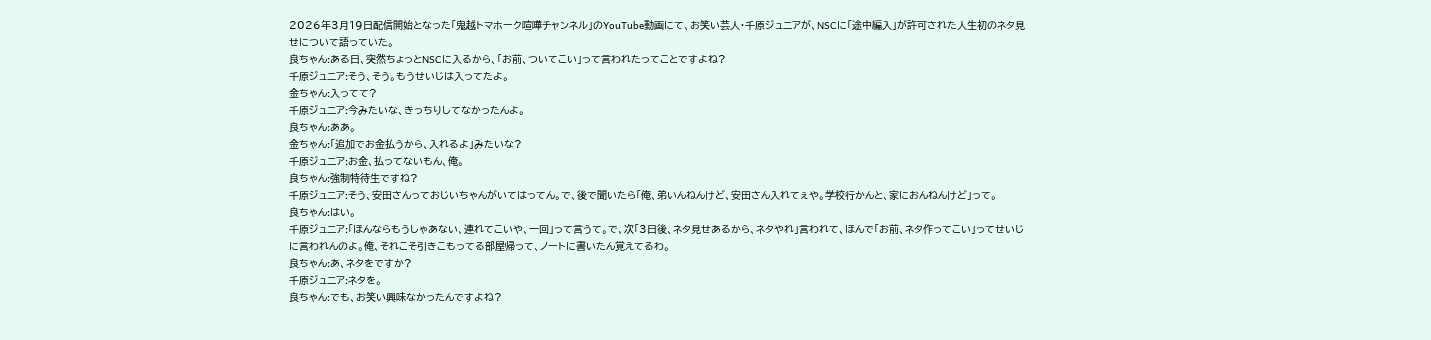2026年3月19日配信開始となった「鬼越トマホーク喧嘩チャンネル」のYouTube動画にて、お笑い芸人・千原ジュニアが、NSCに「途中編入」が許可された人生初のネタ見せについて語っていた。
良ちゃん:ある日、突然ちょっとNSCに入るから、「お前、ついてこい」って言われたってことですよね?
千原ジュニア:そう、そう。もうせいじは入ってたよ。
金ちゃん:入ってて?
千原ジュニア:今みたいな、きっちりしてなかったんよ。
良ちゃん:ああ。
金ちゃん:「追加でお金払うから、入れるよ」みたいな?
千原ジュニア:お金、払ってないもん、俺。
良ちゃん:強制特待生ですね?
千原ジュニア:そう、安田さんっておじいちゃんがいてはってん。で、後で聞いたら「俺、弟いんねんけど、安田さん入れてぇや。学校行かんと、家におんねんけど」って。
良ちゃん:はい。
千原ジュニア:「ほんならもうしゃあない、連れてこいや、一回」って言うて。で、次「3日後、ネタ見せあるから、ネタやれ」言われて、ほんで「お前、ネタ作ってこい」ってせいじに言われんのよ。俺、それこそ引きこもってる部屋帰って、ノートに書いたん覚えてるわ。
良ちゃん:あ、ネタをですか?
千原ジュニア:ネタを。
良ちゃん:でも、お笑い興味なかったんですよね?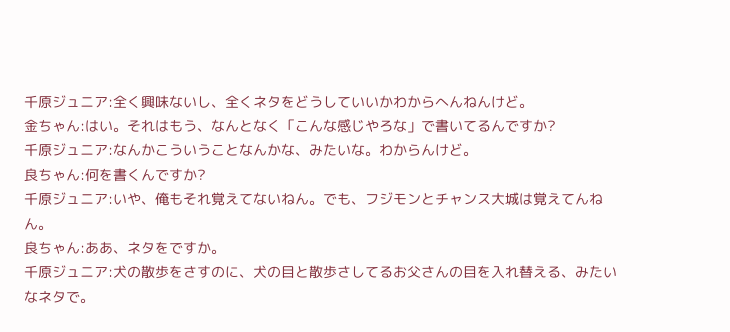千原ジュニア:全く興味ないし、全くネタをどうしていいかわからへんねんけど。
金ちゃん:はい。それはもう、なんとなく「こんな感じやろな」で書いてるんですか?
千原ジュニア:なんかこういうことなんかな、みたいな。わからんけど。
良ちゃん:何を書くんですか?
千原ジュニア:いや、俺もそれ覚えてないねん。でも、フジモンとチャンス大城は覚えてんねん。
良ちゃん:ああ、ネタをですか。
千原ジュニア:犬の散歩をさすのに、犬の目と散歩さしてるお父さんの目を入れ替える、みたいなネタで。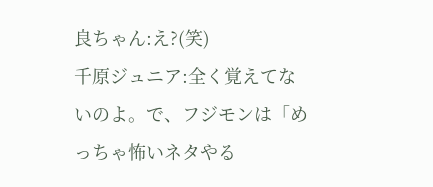良ちゃん:え?(笑)
千原ジュニア:全く覚えてないのよ。で、フジモンは「めっちゃ怖いネタやる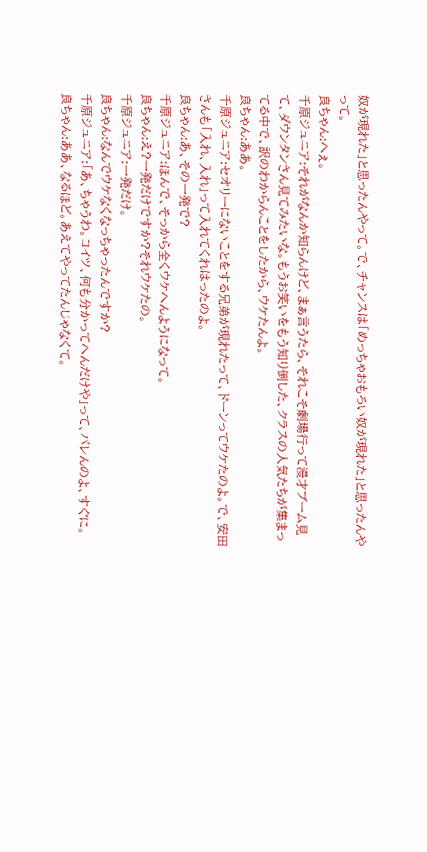奴が現れた」と思ったんやって。で、チャンスは「めっちゃおもろい奴が現れた」と思ったんやって。
良ちゃん:へぇ。
千原ジュニア:それがなんか知らんけど、まぁ言うたら、それこそ劇場行って漫才ブーム見て、ダウンタンさん見てみたいな。もうお笑いをもう知り倒した、クラスの人気たちが集まってる中で、訳のわからんことをしたから、ウケたんよ。
良ちゃん:ああ。
千原ジュニア:セオリーにないことをする兄弟が現れたって、ドーンってウケたのよ。で、安田さんも「入れ、入れ」って入れてくれはったのよ。
良ちゃん:あ、その一発で?
千原ジュニア:ほんで、そっから全くウケへんようになって。
良ちゃん:え?一発だけですか?それウケたの。
千原ジュニア:一発だけ。
良ちゃん:なんでウケなくなっちゃったんですか?
千原ジュニア:「あ、ちゃうわ。コイツ、何も分かってへんだけや」って、バレんのよ、すぐに。
良ちゃん:ああ、なるほど。あえてやってたんじゃなくて。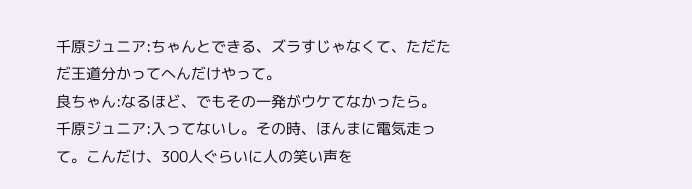千原ジュニア:ちゃんとできる、ズラすじゃなくて、ただただ王道分かってへんだけやって。
良ちゃん:なるほど、でもその一発がウケてなかったら。
千原ジュニア:入ってないし。その時、ほんまに電気走って。こんだけ、300人ぐらいに人の笑い声を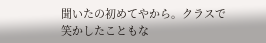聞いたの初めてやから。クラスで笑かしたこともな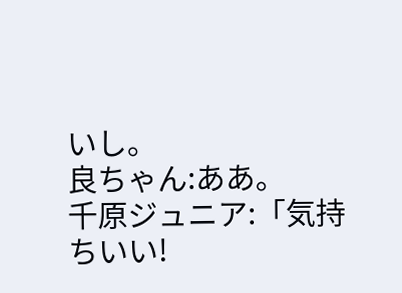いし。
良ちゃん:ああ。
千原ジュニア:「気持ちいい!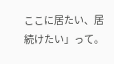ここに居たい、居続けたい」って。